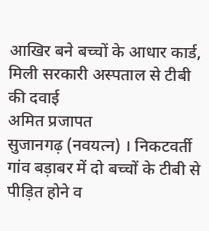आखिर बने बच्चों के आधार कार्ड, मिली सरकारी अस्पताल से टीबी की दवाई
अमित प्रजापत
सुजानगढ़ (नवयत्न) । निकटवर्ती गांव बड़ाबर में दो बच्चों के टीबी से पीड़ित होने व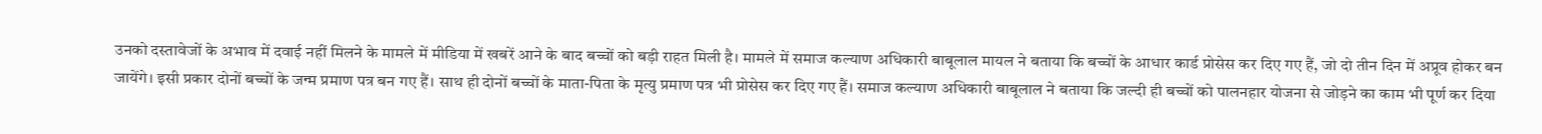उनको दस्तावेजों के अभाव में दवाई नहीं मिलने के मामले में मीडिया में खबरें आने के बाद बच्चों को बड़ी राहत मिली है। मामले में समाज कल्याण अधिकारी बाबूलाल मायल ने बताया कि बच्चों के आधार कार्ड प्रोसेस कर दिए गए हैं, जो दो तीन दिन में अप्रूव होकर बन जायेंगे। इसी प्रकार दोनों बच्चों के जन्म प्रमाण पत्र बन गए हैं। साथ ही दोनों बच्चों के माता-पिता के मृत्यु प्रमाण पत्र भी प्रोसेस कर दिए गए हैं। समाज कल्याण अधिकारी बाबूलाल ने बताया कि जल्दी ही बच्चों को पालनहार योजना से जोड़ने का काम भी पूर्ण कर दिया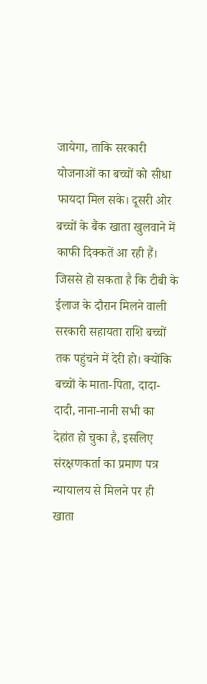जायेगा, ताकि सरकारी योजनाओं का बच्चों को सीधा फायदा मिल सके। दूसरी ओर बच्चों के बैंक खाता खुलवाने में काफी दिक्कतें आ रही हैं। जिससे हो सकता है कि टीबी के ईलाज के दौरान मिलने वाली सरकारी सहायता राशि बच्चों तक पहुंचने में देरी हो। क्योंकि बच्चों के माता-पिता, दादा-दादी, नाना-नानी सभी का देहांत हो चुका है, इसलिए संरक्षणकर्ता का प्रमाण पत्र न्यायालय से मिलने पर ही खाता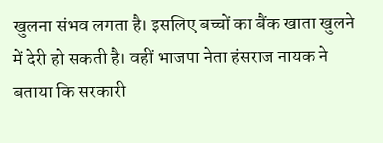खुलना संभव लगता है। इसलिए बच्चों का बैंक खाता खुलने में देरी हो सकती है। वहीं भाजपा नेता हंसराज नायक ने बताया कि सरकारी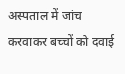अस्पताल में जांच करवाकर बच्चों को दवाई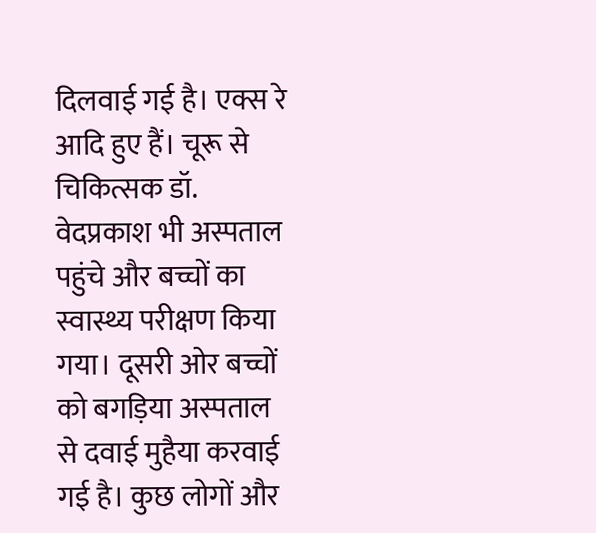दिलवाई गई है। एक्स रे आदि हुए हैं। चूरू से चिकित्सक डॉ. वेदप्रकाश भी अस्पताल पहुंचे और बच्चों का स्वास्थ्य परीक्षण किया गया। दूसरी ओर बच्चों को बगड़िया अस्पताल से दवाई मुहैया करवाई गई है। कुछ लोगों और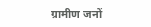ग्रामीण जनों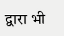द्वारा भी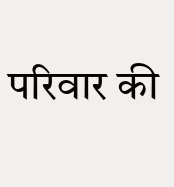परिवार की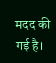मदद की गई है।